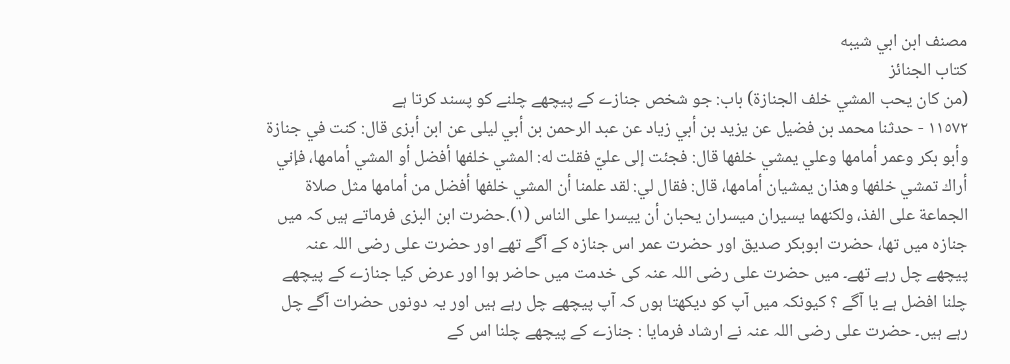مصنف ابن ابي شيبه
كتاب الجنائز
(من كان يحب المشي خلف الجنازة) باب: جو شخص جنازے کے پیچھے چلنے کو پسند کرتا ہے
١١٥٧٢ - حدثنا محمد بن فضيل عن يزيد بن أبي زياد عن عبد الرحمن بن أبي ليلى عن ابن أبزى قال: كنت في جنازة وأبو بكر وعمر أمامها وعلي يمشي خلفها قال: فجئت إلى عليّ فقلت له: المشي خلفها أفضل أو المشي أمامها، فإني أراك تمشي خلفها وهذان يمشيان أمامها، قال: فقال لي: لقد علمنا أن المشي خلفها أفضل من أمامها مثل صلاة الجماعة على الفذ، ولكنهما يسيران ميسران يحبان أن ييسرا على الناس (١).حضرت ابن البزی فرماتے ہیں کہ میں جنازہ میں تھا، حضرت ابوبکر صدیق اور حضرت عمر اس جنازہ کے آگے تھے اور حضرت علی رضی اللہ عنہ پیچھے چل رہے تھے۔ میں حضرت علی رضی اللہ عنہ کی خدمت میں حاضر ہوا اور عرض کیا جنازے کے پیچھے چلنا افضل ہے یا آگے ؟ کیونکہ میں آپ کو دیکھتا ہوں کہ آپ پیچھے چل رہے ہیں اور یہ دونوں حضرات آگے چل رہے ہیں۔ حضرت علی رضی اللہ عنہ نے ارشاد فرمایا : جنازے کے پیچھے چلنا اس کے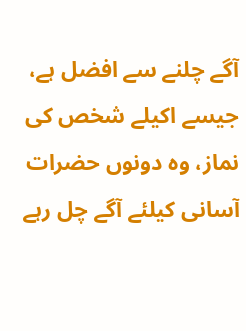آگے چلنے سے افضل ہے، جیسے اکیلے شخص کی نماز، وہ دونوں حضرات آسانی کیلئے آگے چل رہے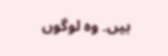ہیں۔ وہ لوگوں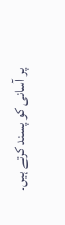پر آسانی کو پسند کرتے ہیں۔